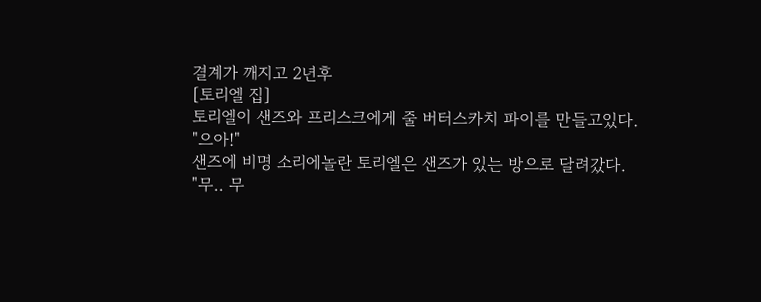결계가 깨지고 2년후
[토리엘 집]
토리엘이 샌즈와 프리스크에게 줄 버터스카치 파이를 만들고있다.
"으아!"
샌즈에 비명 소리에놀란 토리엘은 샌즈가 있는 방으로 달려갔다.
"무.. 무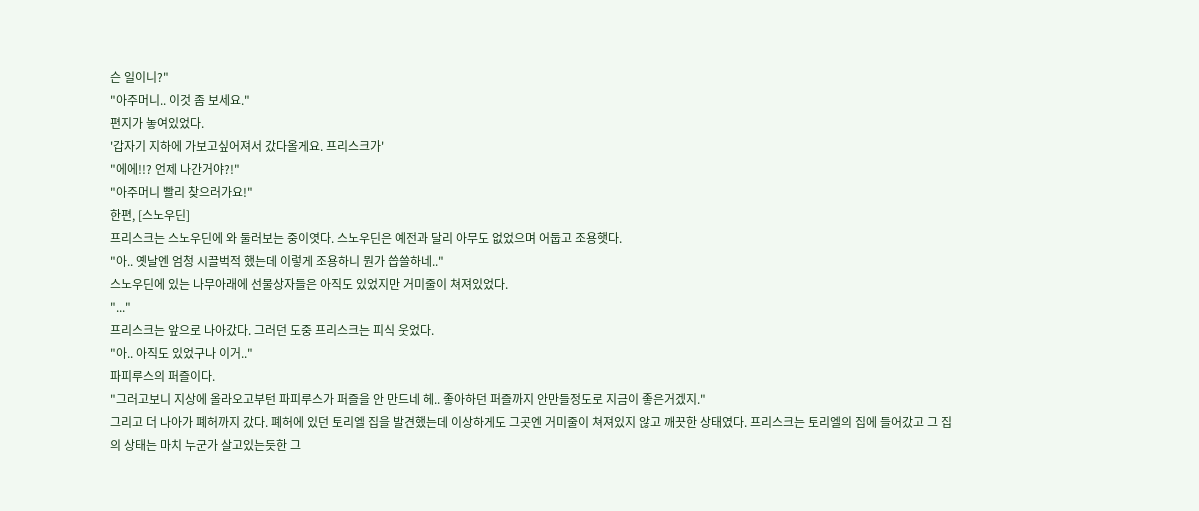슨 일이니?"
"아주머니.. 이것 좀 보세요."
편지가 놓여있었다.
'갑자기 지하에 가보고싶어져서 갔다올게요. 프리스크가'
"에에!!? 언제 나간거야?!"
"아주머니 빨리 찾으러가요!"
한편, [스노우딘]
프리스크는 스노우딘에 와 둘러보는 중이엿다. 스노우딘은 예전과 달리 아무도 없었으며 어둡고 조용햇다.
"아.. 옛날엔 엄청 시끌벅적 했는데 이렇게 조용하니 뭔가 씁쓸하네.."
스노우딘에 있는 나무아래에 선물상자들은 아직도 있었지만 거미줄이 쳐져있었다.
"..."
프리스크는 앞으로 나아갔다. 그러던 도중 프리스크는 피식 웃었다.
"아.. 아직도 있었구나 이거.."
파피루스의 퍼즐이다.
"그러고보니 지상에 올라오고부턴 파피루스가 퍼즐을 안 만드네 헤.. 좋아하던 퍼즐까지 안만들정도로 지금이 좋은거겠지."
그리고 더 나아가 폐허까지 갔다. 폐허에 있던 토리엘 집을 발견했는데 이상하게도 그곳엔 거미줄이 쳐져있지 않고 깨끗한 상태였다. 프리스크는 토리엘의 집에 들어갔고 그 집의 상태는 마치 누군가 살고있는듯한 그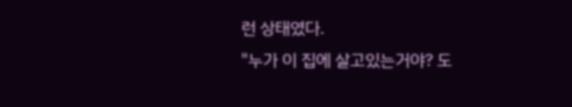런 상태였다.
"누가 이 집에 살고있는거야? 도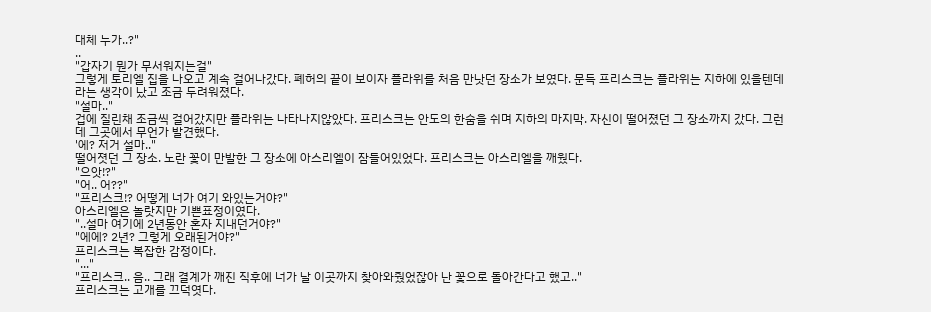대체 누가..?"
..
"갑자기 뭔가 무서워지는걸"
그렇게 토리엘 집을 나오고 계속 걸어나갔다. 폐허의 끝이 보이자 플라위를 처음 만낫던 장소가 보였다. 문득 프리스크는 플라위는 지하에 있을텐데 라는 생각이 났고 조금 두려워졌다.
"설마.."
겁에 질린채 조금씩 걸어갔지만 플라위는 나타나지않았다. 프리스크는 안도의 한숨을 쉬며 지하의 마지막. 자신이 떨어졌던 그 장소까지 갔다. 그런데 그곳에서 무언가 발견했다.
'에? 저거 설마.."
떨어졋던 그 장소. 노란 꽃이 만발한 그 장소에 아스리엘이 잠들어있었다. 프리스크는 아스리엘을 깨웠다.
"으앗!?"
"어.. 어??"
"프리스크!? 어떻게 너가 여기 와있는거야?"
아스리엘은 놀랏지만 기쁜표정이였다.
"..설마 여기에 2년동안 혼자 지내던거야?"
"에에? 2년? 그렇게 오래된거야?"
프리스크는 복잡한 감정이다.
"..."
"프리스크.. 음.. 그래 결계가 깨진 직후에 너가 날 이곳까지 찾아와줬었잖아 난 꽃으로 돌아간다고 했고.."
프리스크는 고개를 끄덕엿다.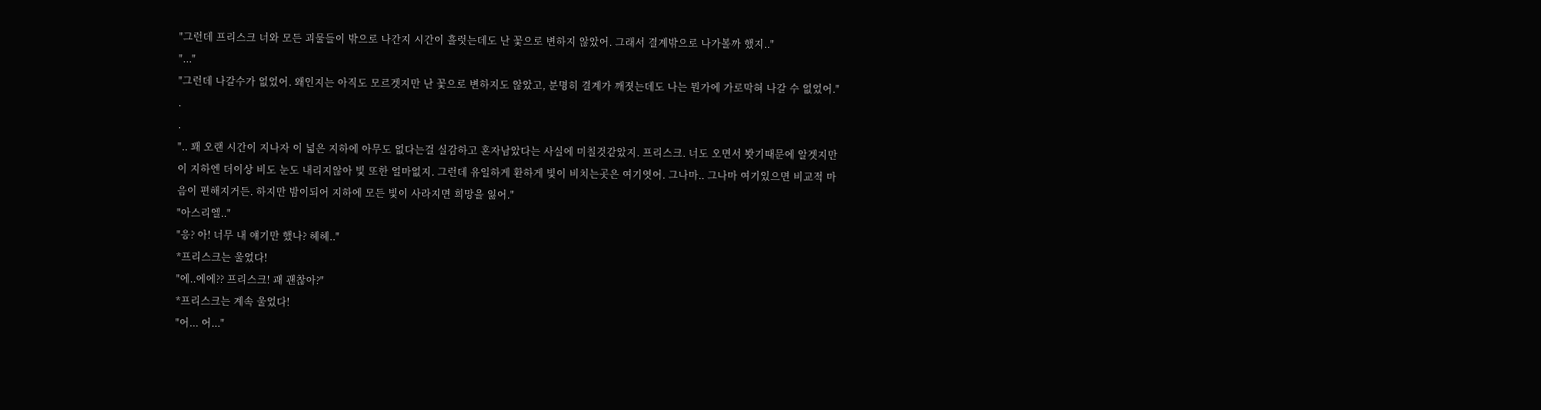"그런데 프리스크 너와 모든 괴물들이 밖으로 나간지 시간이 흘럿는데도 난 꽃으로 변하지 않았어. 그래서 결계밖으로 나가볼까 했지.."
"..."
"그런데 나갈수가 없었어. 왜인지는 아직도 모르겟지만 난 꽃으로 변하지도 않았고, 분명히 결계가 깨졋는데도 나는 뭔가에 가로막혀 나갈 수 없었어."
.
.
".. 꽤 오랜 시간이 지나자 이 넓은 지하에 아무도 없다는걸 실감하고 혼자남았다는 사실에 미칠것같았지. 프리스크. 너도 오면서 봣기때문에 알겟지만 이 지하엔 더이상 비도 눈도 내리지않아 빛 또한 얼마없지. 그런데 유일하게 환하게 빛이 비치는곳은 여기엿어. 그나마.. 그나마 여기있으면 비교적 마음이 편해지거든. 하지만 밤이되어 지하에 모든 빛이 사라지면 희망을 잃어."
"아스리엘.."
"응? 아! 너무 내 얘기만 했나? 헤헤.."
*프리스크는 울었다!
"에..에에?? 프리스크! 괘 괜찮아?"
*프리스크는 계속 울었다!
"어... 어..."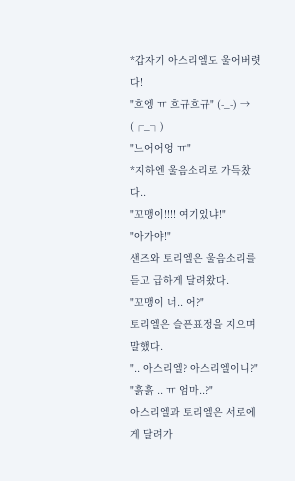*갑자기 아스리엘도 울어버렷다!
"흐엥 ㅠ 흐규흐규" (-_-) → (┌_┐)
"느어어엉 ㅠ"
*지하엔 울음소리로 가득찼다..
"꼬맹이!!!! 여기있냐!"
"아가야!"
샌즈와 토리엘은 울음소리를 듣고 급하게 달려왔다.
"꼬맹이 너.. 어?"
토리엘은 슬픈표정을 지으며 말했다.
".. 아스리엘? 아스리엘이니?"
"흙흙 .. ㅠ 엄마..?"
아스리엘과 토리엘은 서로에게 달려가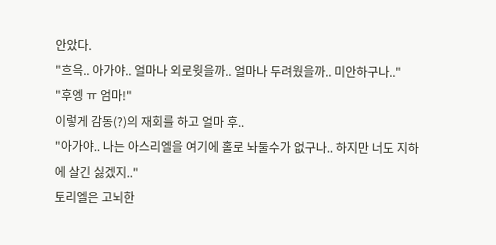안았다.
"흐윽.. 아가야.. 얼마나 외로웟을까.. 얼마나 두려웠을까.. 미안하구나.."
"후엥 ㅠ 엄마!"
이렇게 감동(?)의 재회를 하고 얼마 후..
"아가야.. 나는 아스리엘을 여기에 홀로 놔둘수가 없구나.. 하지만 너도 지하에 살긴 싫겠지.."
토리엘은 고뇌한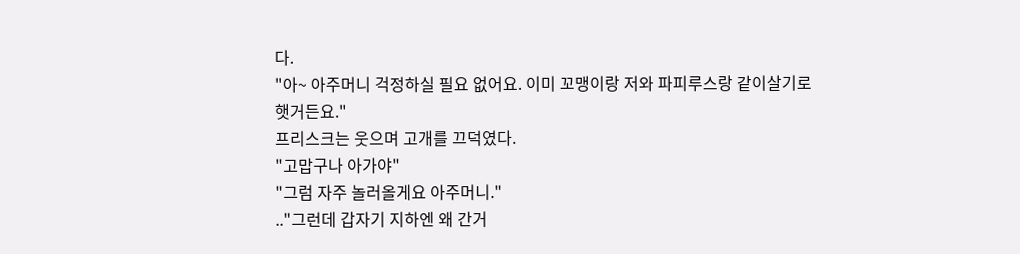다.
"아~ 아주머니 걱정하실 필요 없어요. 이미 꼬맹이랑 저와 파피루스랑 같이살기로 햇거든요."
프리스크는 웃으며 고개를 끄덕였다.
"고맙구나 아가야"
"그럼 자주 놀러올게요 아주머니."
.."그런데 갑자기 지하엔 왜 간거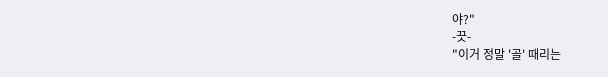야?"
-끗-
"이거 정말 '골' 때리는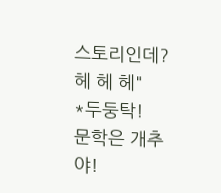스토리인데? 헤 헤 헤"
*두둥탁!
문학은 개추야!